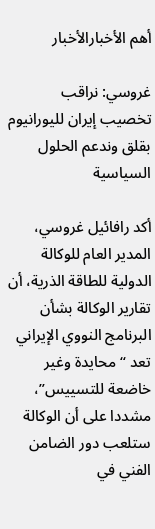أهم الأخبارالأخبار

غروسي: نراقب تخصيب إيران لليورانيوم بقلق وندعم الحلول السياسية

أكد رافائيل غروسي، المدير العام للوكالة الدولية للطاقة الذرية، أن تقارير الوكالة بشأن البرنامج النووي الإيراني تعد “محايدة وغير خاضعة للتسييس”، مشددا على أن الوكالة ستلعب دور الضامن الفني في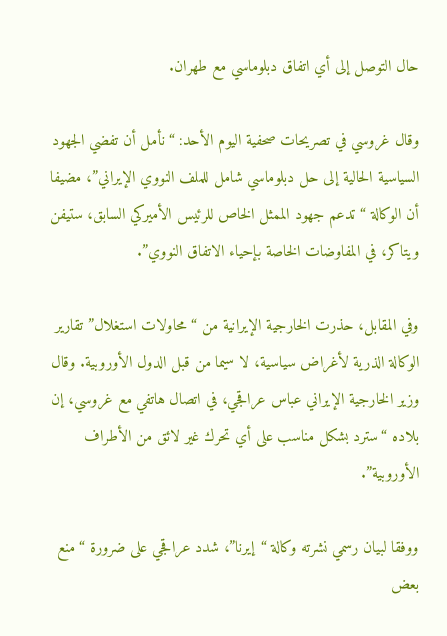حال التوصل إلى أي اتفاق دبلوماسي مع طهران.

وقال غروسي في تصريحات صحفية اليوم الأحد: “نأمل أن تفضي الجهود السياسية الحالية إلى حل دبلوماسي شامل للملف النووي الإيراني”، مضيفا أن الوكالة “تدعم جهود الممثل الخاص للرئيس الأميركي السابق، ستيفن ويتاكر، في المفاوضات الخاصة بإحياء الاتفاق النووي”.

وفي المقابل، حذرت الخارجية الإيرانية من “محاولات استغلال” تقارير الوكالة الذرية لأغراض سياسية، لا سيما من قبل الدول الأوروبية. وقال وزير الخارجية الإيراني عباس عراقجي، في اتصال هاتفي مع غروسي، إن بلاده “سترد بشكل مناسب على أي تحرك غير لائق من الأطراف الأوروبية”.

ووفقا لبيان رسمي نشرته وكالة “إيرنا”، شدد عراقجي على ضرورة “منع بعض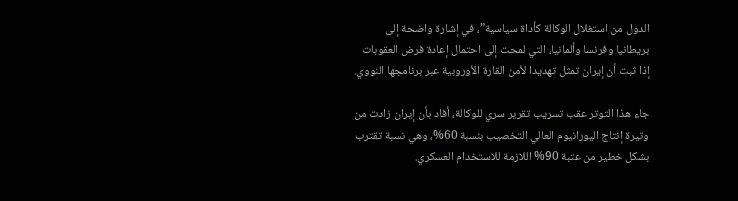الدول من استغلال الوكالة كأداة سياسية”، في إشارة واضحة إلى بريطانيا وفرنسا وألمانيا، التي لمحت إلى احتمال إعادة فرض العقوبات إذا ثبت أن إيران تمثل تهديدا لأمن القارة الأوروبية عبر برنامجها النووي.

جاء هذا التوتر عقب تسريب تقرير سري للوكالة، أفاد بأن إيران زادت من وتيرة إنتاج اليورانيوم العالي التخصيب بنسبة 60%، وهي نسبة تقترب بشكل خطير من عتبة 90% اللازمة للاستخدام العسكري.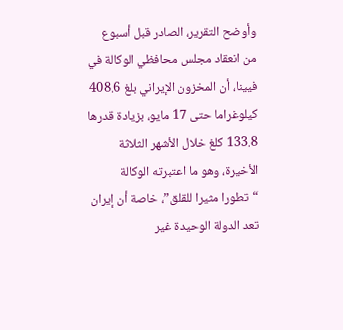وأوضح التقرير، الصادر قبل أسبوع من انعقاد مجلس محافظي الوكالة في فيينا، أن المخزون الإيراني بلغ 408.6 كيلوغراما حتى 17 مايو، بزيادة قدرها 133.8 كلغ خلال الأشهر الثلاثة الأخيرة، وهو ما اعتبرته الوكالة “تطورا مثيرا للقلق”، خاصة أن إيران تعد الدولة الوحيدة غير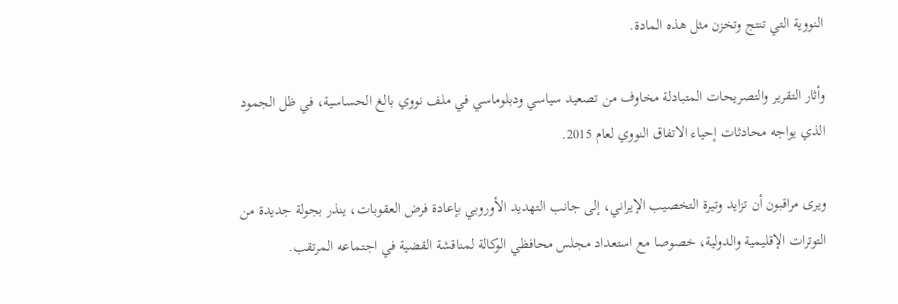النووية التي تنتج وتخزن مثل هذه المادة.

وأثار التقرير والتصريحات المتبادلة مخاوف من تصعيد سياسي ودبلوماسي في ملف نووي بالغ الحساسية، في ظل الجمود الذي يواجه محادثات إحياء الاتفاق النووي لعام 2015.

ويرى مراقبون أن تزايد وتيرة التخصيب الإيراني، إلى جانب التهديد الأوروبي بإعادة فرض العقوبات، ينذر بجولة جديدة من التوترات الإقليمية والدولية، خصوصا مع استعداد مجلس محافظي الوكالة لمناقشة القضية في اجتماعه المرتقب.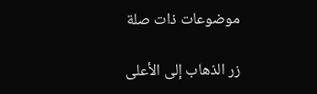موضوعات ذات صلة

زر الذهاب إلى الأعلى